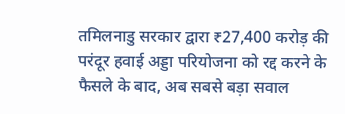तमिलनाडु सरकार द्वारा ₹27,400 करोड़ की परंदूर हवाई अड्डा परियोजना को रद्द करने के फैसले के बाद, अब सबसे बड़ा सवाल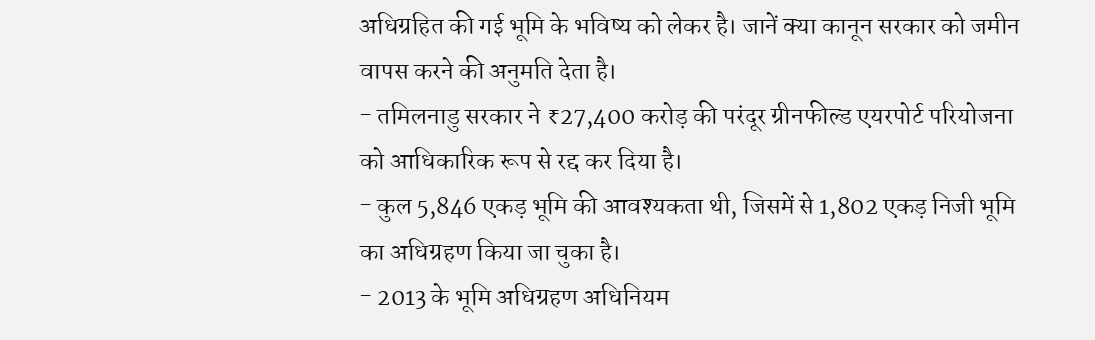अधिग्रहित की गई भूमि के भविष्य को लेकर है। जानें क्या कानून सरकार को जमीन वापस करने की अनुमति देता है।
- तमिलनाडु सरकार ने ₹27,400 करोड़ की परंदूर ग्रीनफील्ड एयरपोर्ट परियोजना को आधिकारिक रूप से रद्द कर दिया है।
- कुल 5,846 एकड़ भूमि की आवश्यकता थी, जिसमें से 1,802 एकड़ निजी भूमि का अधिग्रहण किया जा चुका है।
- 2013 के भूमि अधिग्रहण अधिनियम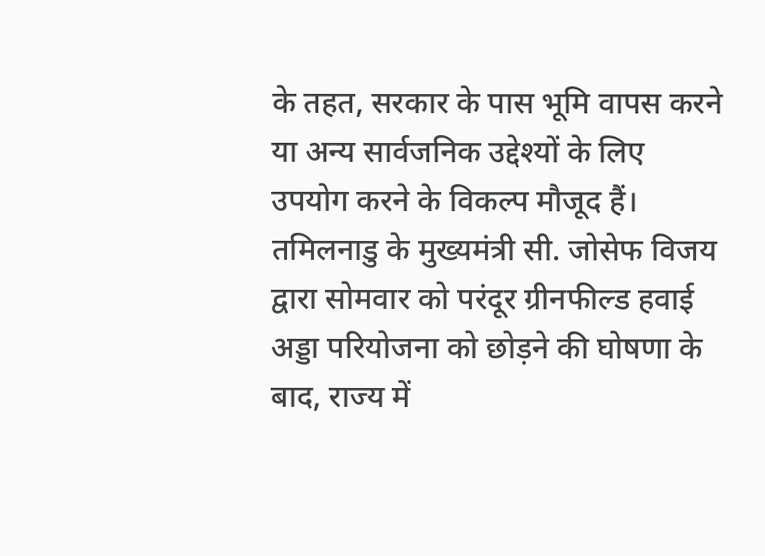के तहत, सरकार के पास भूमि वापस करने या अन्य सार्वजनिक उद्देश्यों के लिए उपयोग करने के विकल्प मौजूद हैं।
तमिलनाडु के मुख्यमंत्री सी. जोसेफ विजय द्वारा सोमवार को परंदूर ग्रीनफील्ड हवाई अड्डा परियोजना को छोड़ने की घोषणा के बाद, राज्य में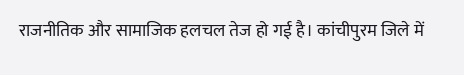राजनीतिक और सामाजिक हलचल तेज हो गई है। कांचीपुरम जिले में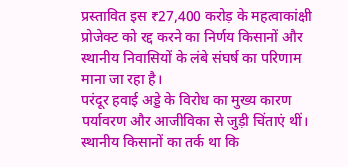प्रस्तावित इस ₹27,400 करोड़ के महत्वाकांक्षी प्रोजेक्ट को रद्द करने का निर्णय किसानों और स्थानीय निवासियों के लंबे संघर्ष का परिणाम माना जा रहा है।
परंदूर हवाई अड्डे के विरोध का मुख्य कारण पर्यावरण और आजीविका से जुड़ी चिंताएं थीं। स्थानीय किसानों का तर्क था कि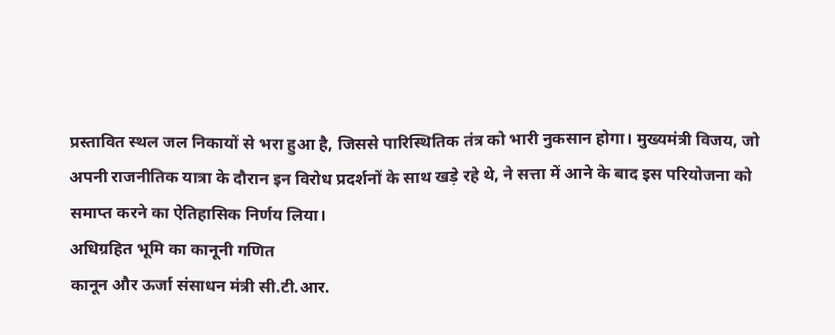प्रस्तावित स्थल जल निकायों से भरा हुआ है, जिससे पारिस्थितिक तंत्र को भारी नुकसान होगा। मुख्यमंत्री विजय, जो अपनी राजनीतिक यात्रा के दौरान इन विरोध प्रदर्शनों के साथ खड़े रहे थे, ने सत्ता में आने के बाद इस परियोजना को समाप्त करने का ऐतिहासिक निर्णय लिया।
अधिग्रहित भूमि का कानूनी गणित
कानून और ऊर्जा संसाधन मंत्री सी.टी.आर.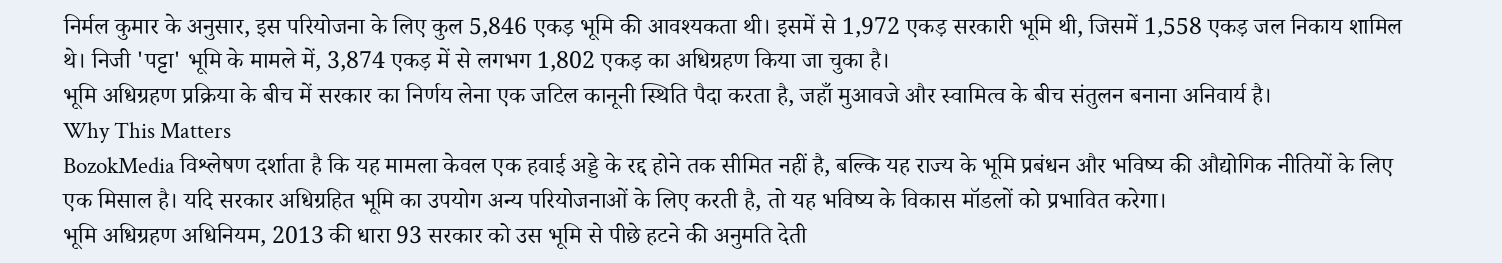निर्मल कुमार के अनुसार, इस परियोजना के लिए कुल 5,846 एकड़ भूमि की आवश्यकता थी। इसमें से 1,972 एकड़ सरकारी भूमि थी, जिसमें 1,558 एकड़ जल निकाय शामिल थे। निजी 'पट्टा' भूमि के मामले में, 3,874 एकड़ में से लगभग 1,802 एकड़ का अधिग्रहण किया जा चुका है।
भूमि अधिग्रहण प्रक्रिया के बीच में सरकार का निर्णय लेना एक जटिल कानूनी स्थिति पैदा करता है, जहाँ मुआवजे और स्वामित्व के बीच संतुलन बनाना अनिवार्य है।
Why This Matters
BozokMedia विश्लेषण दर्शाता है कि यह मामला केवल एक हवाई अड्डे के रद्द होने तक सीमित नहीं है, बल्कि यह राज्य के भूमि प्रबंधन और भविष्य की औद्योगिक नीतियों के लिए एक मिसाल है। यदि सरकार अधिग्रहित भूमि का उपयोग अन्य परियोजनाओं के लिए करती है, तो यह भविष्य के विकास मॉडलों को प्रभावित करेगा।
भूमि अधिग्रहण अधिनियम, 2013 की धारा 93 सरकार को उस भूमि से पीछे हटने की अनुमति देती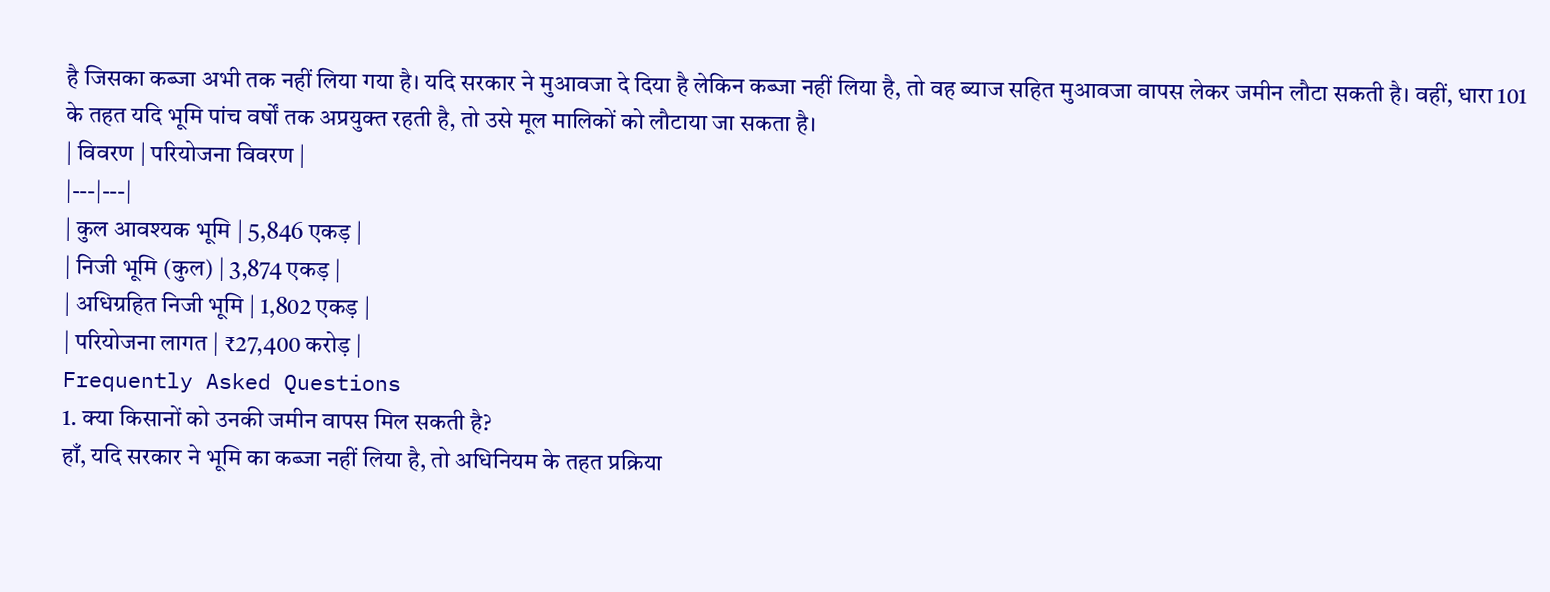है जिसका कब्जा अभी तक नहीं लिया गया है। यदि सरकार ने मुआवजा दे दिया है लेकिन कब्जा नहीं लिया है, तो वह ब्याज सहित मुआवजा वापस लेकर जमीन लौटा सकती है। वहीं, धारा 101 के तहत यदि भूमि पांच वर्षों तक अप्रयुक्त रहती है, तो उसे मूल मालिकों को लौटाया जा सकता है।
| विवरण | परियोजना विवरण |
|---|---|
| कुल आवश्यक भूमि | 5,846 एकड़ |
| निजी भूमि (कुल) | 3,874 एकड़ |
| अधिग्रहित निजी भूमि | 1,802 एकड़ |
| परियोजना लागत | ₹27,400 करोड़ |
Frequently Asked Questions
1. क्या किसानों को उनकी जमीन वापस मिल सकती है?
हाँ, यदि सरकार ने भूमि का कब्जा नहीं लिया है, तो अधिनियम के तहत प्रक्रिया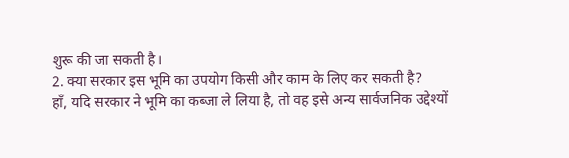शुरू की जा सकती है।
2. क्या सरकार इस भूमि का उपयोग किसी और काम के लिए कर सकती है?
हाँ, यदि सरकार ने भूमि का कब्जा ले लिया है, तो वह इसे अन्य सार्वजनिक उद्देश्यों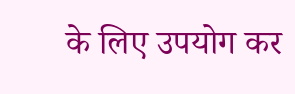के लिए उपयोग कर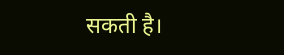सकती है।